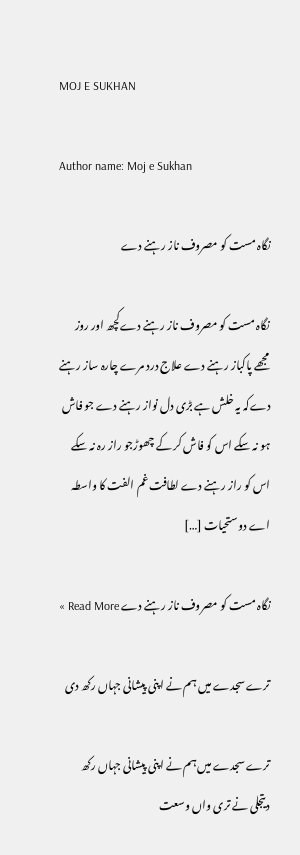MOJ E SUKHAN

Author name: Moj e Sukhan

نگاہ مست کو مصروف ناز رہنے دے

نگاہ مست کو مصروف ناز رہنے دےکچھ اور روز مجھے پاکباز رہنے دے علاج درد مرے چارہ ساز رہنے دےکہ یہ خلش ہے بڑی دل نواز رہنے دے جو فاش ہو نہ سکے اس کو فاش کر کے چھوڑجو راز رہ نہ سکے اس کو راز رہنے دے لطافت غم الفت کا واسطہ اے دوستحیات […]

نگاہ مست کو مصروف ناز رہنے دے Read More »

ترے سجدے میں ہم نے اپنی پیشانی جہاں رکھ دی

ترے سجدے میں ہم نے اپنی پیشانی جہاں رکھ دیتجلی نے تری واں وسعت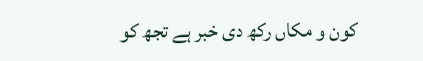کون و مکاں رکھ دی خبر ہے تجھ کو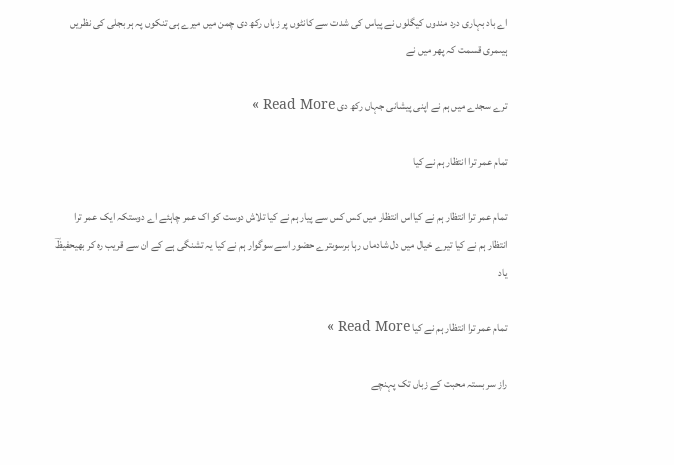اے باد بہاری درد مندوں کیگلوں نے پیاس کی شدت سے کانٹوں پر زباں رکھ دی چمن میں میرے ہی تنکوں پہ ہر بجلی کی نظریں ہیںمری قسمت کہ پھر میں نے

ترے سجدے میں ہم نے اپنی پیشانی جہاں رکھ دی Read More »

تمام عمر ترا انتظار ہم نے کیا

تمام عمر ترا انتظار ہم نے کیااس انتظار میں کس کس سے پیار ہم نے کیا تلاش دوست کو اک عمر چاہئے اے دوستکہ ایک عمر ترا انتظار ہم نے کیا تیرے خیال میں دل شادماں رہا برسوںترے حضور اسے سوگوار ہم نے کیا یہ تشنگی ہے کے ان سے قریب رہ کر بھیحفیظؔ یاد

تمام عمر ترا انتظار ہم نے کیا Read More »

راز سر بستہ محبت کے زباں تک پہنچے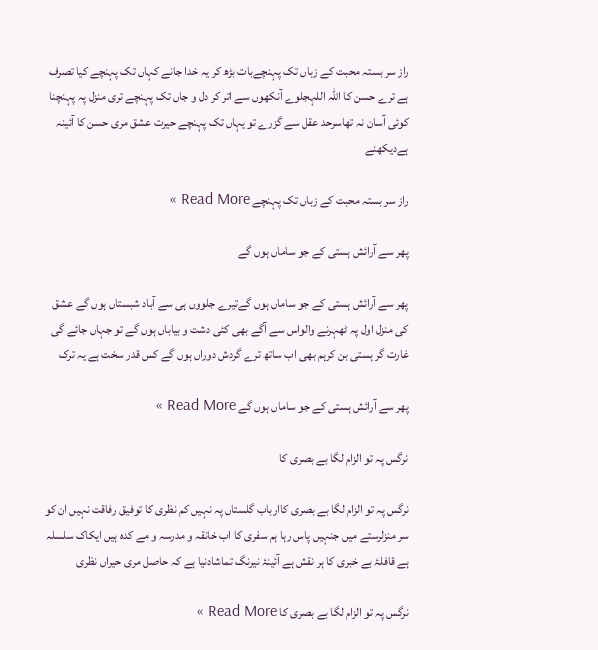راز سر بستہ محبت کے زباں تک پہنچےبات بڑھ کر یہ خدا جانے کہاں تک پہنچے کیا تصرف ہے ترے حسن کا اللہ اللہجلوے آنکھوں سے اتر کر دل و جاں تک پہنچے تری منزل پہ پہنچنا کوئی آسان نہ تھاسرحد عقل سے گزرے تو یہاں تک پہنچے حیرت عشق مری حسن کا آئینہ ہےدیکھنے

راز سر بستہ محبت کے زباں تک پہنچے Read More »

پھر سے آرائش ہستی کے جو ساماں ہوں گے

پھر سے آرائش ہستی کے جو ساماں ہوں گےتیرے جلووں ہی سے آباد شبستاں ہوں گے عشق کی منزل اول پہ ٹھہرنے والواس سے آگے بھی کئی دشت و بیاباں ہوں گے تو جہاں جائے گی غارت گر ہستی بن کرہم بھی اب ساتھ ترے گردش دوراں ہوں گے کس قدر سخت ہے یہ ترک

پھر سے آرائش ہستی کے جو ساماں ہوں گے Read More »

نرگس پہ تو الزام لگا بے بصری کا

نرگس پہ تو الزام لگا بے بصری کاارباب گلستاں پہ نہیں کم نظری کا توفیق رفاقت نہیں ان کو سر منزلرستے میں جنہیں پاس رہا ہم سفری کا اب خانقہ و مدرسہ و مے کدہ ہیں ایکاک سلسلہ ہے قافلۂ بے خبری کا ہر نقش ہے آئینۂ نیرنگ تماشادنیا ہے کہ حاصل مری حیراں نظری

نرگس پہ تو الزام لگا بے بصری کا Read More »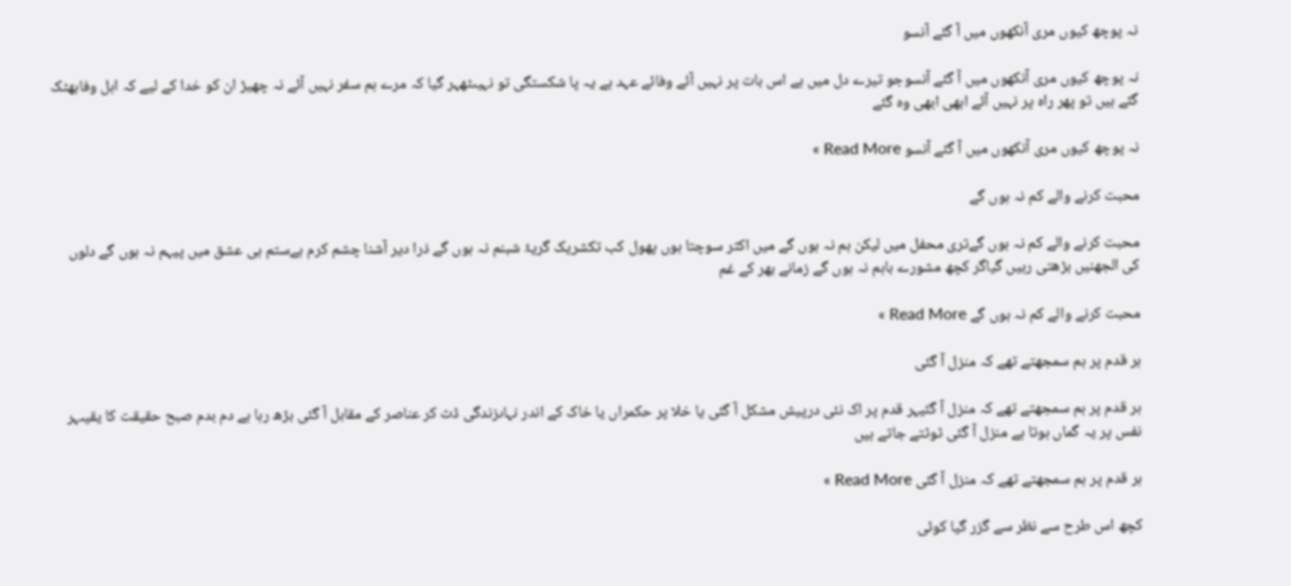نہ پوچھ کیوں مری آنکھوں میں آ گئے آنسو

نہ پوچھ کیوں مری آنکھوں میں آ گئے آنسوجو تیرے دل میں ہے اس بات پر نہیں آئے وفائے عہد ہے یہ پا شکستگی تو نہیںٹھہر گیا کہ مرے ہم سفر نہیں آئے نہ چھیڑ ان کو خدا کے لیے کہ اہل وفابھٹک گئے ہیں تو پھر راہ پر نہیں آئے ابھی ابھی وہ گئے

نہ پوچھ کیوں مری آنکھوں میں آ گئے آنسو Read More »

محبت کرنے والے کم نہ ہوں گے

محبت کرنے والے کم نہ ہوں گےتری محفل میں لیکن ہم نہ ہوں گے میں اکثر سوچتا ہوں پھول کب تکشریک گریۂ شبنم نہ ہوں گے ذرا دیر آشنا چشم کرم ہےستم ہی عشق میں پیہم نہ ہوں گے دلوں کی الجھنیں بڑھتی رہیں گیاگر کچھ مشورے باہم نہ ہوں گے زمانے بھر کے غم

محبت کرنے والے کم نہ ہوں گے Read More »

ہر قدم پر ہم سمجھتے تھے کہ منزل آ گئی

ہر قدم پر ہم سمجھتے تھے کہ منزل آ گئیہر قدم پر اک نئی درپیش مشکل آ گئی یا خلا پر حکمراں یا خاک کے اندر نہاںزندگی ڈٹ کر عناصر کے مقابل آ گئی بڑھ رہا ہے دم بدم صبح حقیقت کا یقیںہر نفس پر یہ گماں ہوتا ہے منزل آ گئی ٹوٹتے جاتے ہیں

ہر قدم پر ہم سمجھتے تھے کہ منزل آ گئی Read More »

کچھ اس طرح سے نظر سے گزر گیا کوئی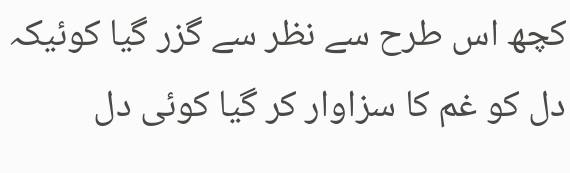کچھ اس طرح سے نظر سے گزر گیا کوئیکہ دل کو غم کا سزاوار کر گیا کوئی دل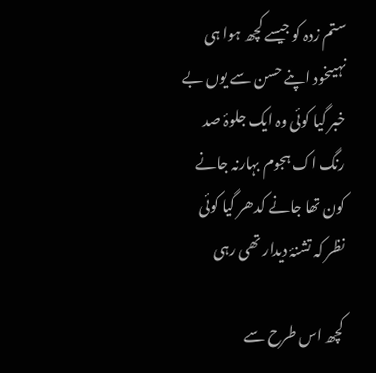ستم زدہ کو جیسے کچھ ہوا ہی نہیںخود اپنے حسن سے یوں بے خبر گیا کوئی وہ ایک جلوۂ صد رنگ اک ہجوم بہارنہ جانے کون تھا جانے کدھر گیا کوئی نظر کہ تشنۂ دیدار تھی رہی

کچھ اس طرح سے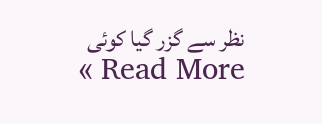نظر سے گزر گیا کوئی Read More »